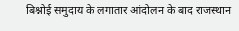बिश्नोई समुदाय के लगातार आंदोलन के बाद राजस्थान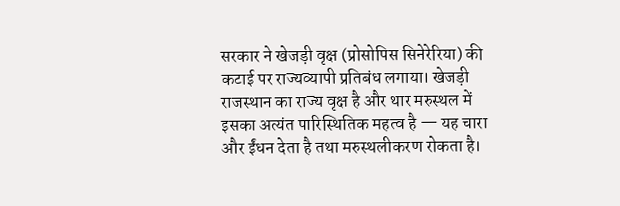सरकार ने खेजड़ी वृक्ष (प्रोसोपिस सिनेरेरिया) की कटाई पर राज्यव्यापी प्रतिबंध लगाया। खेजड़ी राजस्थान का राज्य वृक्ष है और थार मरुस्थल में इसका अत्यंत पारिस्थितिक महत्व है — यह चारा और ईंधन देता है तथा मरुस्थलीकरण रोकता है।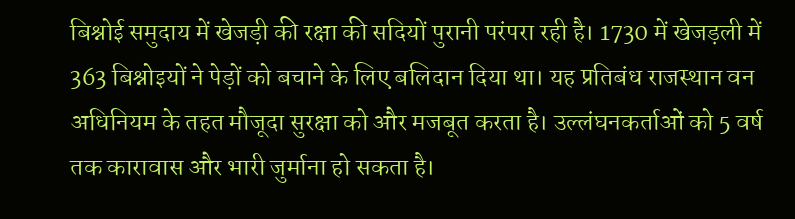बिश्नोई समुदाय में खेजड़ी की रक्षा की सदियों पुरानी परंपरा रही है। 1730 में खेजड़ली में 363 बिश्नोइयों ने पेड़ों को बचाने के लिए बलिदान दिया था। यह प्रतिबंध राजस्थान वन अधिनियम के तहत मौजूदा सुरक्षा को और मजबूत करता है। उल्लंघनकर्ताओं को 5 वर्ष तक कारावास और भारी जुर्माना हो सकता है।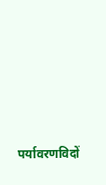पर्यावरणविदों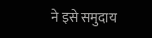ने इसे समुदाय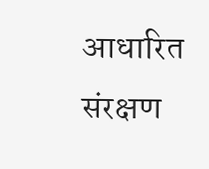आधारित संरक्षण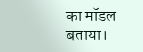का मॉडल बताया।